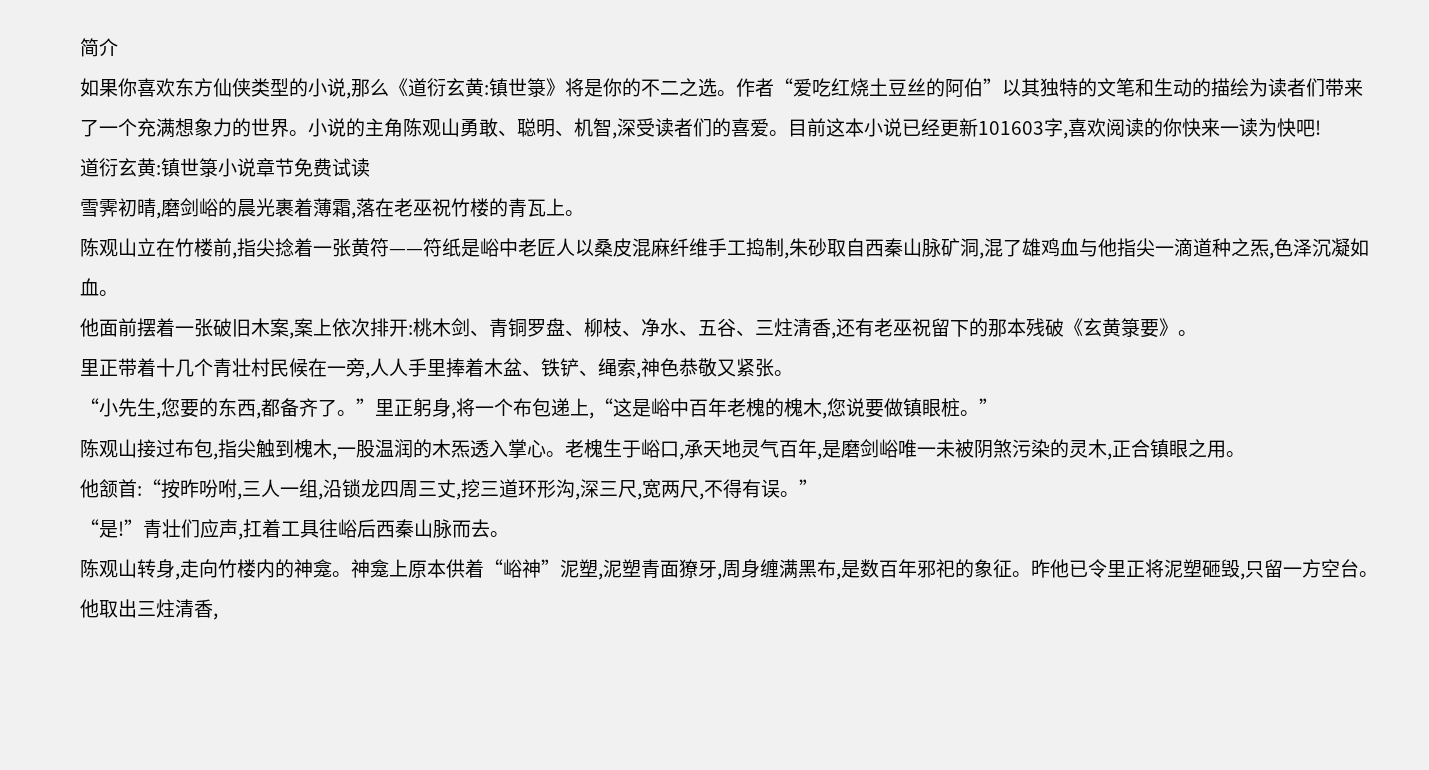简介
如果你喜欢东方仙侠类型的小说,那么《道衍玄黄:镇世箓》将是你的不二之选。作者“爱吃红烧土豆丝的阿伯”以其独特的文笔和生动的描绘为读者们带来了一个充满想象力的世界。小说的主角陈观山勇敢、聪明、机智,深受读者们的喜爱。目前这本小说已经更新101603字,喜欢阅读的你快来一读为快吧!
道衍玄黄:镇世箓小说章节免费试读
雪霁初晴,磨剑峪的晨光裹着薄霜,落在老巫祝竹楼的青瓦上。
陈观山立在竹楼前,指尖捻着一张黄符——符纸是峪中老匠人以桑皮混麻纤维手工捣制,朱砂取自西秦山脉矿洞,混了雄鸡血与他指尖一滴道种之炁,色泽沉凝如血。
他面前摆着一张破旧木案,案上依次排开:桃木剑、青铜罗盘、柳枝、净水、五谷、三炷清香,还有老巫祝留下的那本残破《玄黄箓要》。
里正带着十几个青壮村民候在一旁,人人手里捧着木盆、铁铲、绳索,神色恭敬又紧张。
“小先生,您要的东西,都备齐了。”里正躬身,将一个布包递上,“这是峪中百年老槐的槐木,您说要做镇眼桩。”
陈观山接过布包,指尖触到槐木,一股温润的木炁透入掌心。老槐生于峪口,承天地灵气百年,是磨剑峪唯一未被阴煞污染的灵木,正合镇眼之用。
他颔首:“按昨吩咐,三人一组,沿锁龙四周三丈,挖三道环形沟,深三尺,宽两尺,不得有误。”
“是!”青壮们应声,扛着工具往峪后西秦山脉而去。
陈观山转身,走向竹楼内的神龛。神龛上原本供着“峪神”泥塑,泥塑青面獠牙,周身缠满黑布,是数百年邪祀的象征。昨他已令里正将泥塑砸毁,只留一方空台。
他取出三炷清香,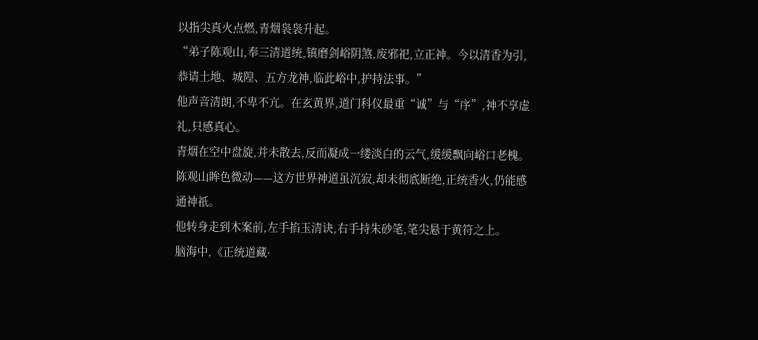以指尖真火点燃,青烟袅袅升起。
“弟子陈观山,奉三清道统,镇磨剑峪阴煞,废邪祀,立正神。今以清香为引,恭请土地、城隍、五方龙神,临此峪中,护持法事。”
他声音清朗,不卑不亢。在玄黄界,道门科仪最重“诚”与“序”,神不享虚礼,只感真心。
青烟在空中盘旋,并未散去,反而凝成一缕淡白的云气,缓缓飘向峪口老槐。陈观山眸色微动——这方世界神道虽沉寂,却未彻底断绝,正统香火,仍能感通神祇。
他转身走到木案前,左手掐玉清诀,右手持朱砂笔,笔尖悬于黄符之上。
脑海中,《正统道藏·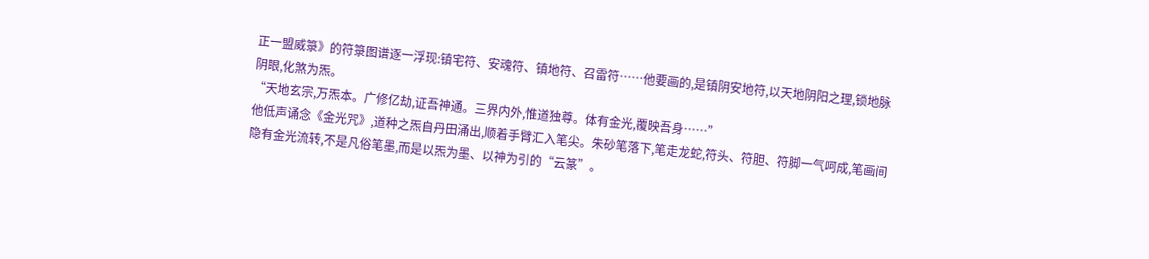正一盟威箓》的符箓图谱逐一浮现:镇宅符、安魂符、镇地符、召雷符……他要画的,是镇阴安地符,以天地阴阳之理,锁地脉阴眼,化煞为炁。
“天地玄宗,万炁本。广修亿劫,证吾神通。三界内外,惟道独尊。体有金光,覆映吾身……”
他低声诵念《金光咒》,道种之炁自丹田涌出,顺着手臂汇入笔尖。朱砂笔落下,笔走龙蛇,符头、符胆、符脚一气呵成,笔画间隐有金光流转,不是凡俗笔墨,而是以炁为墨、以神为引的“云篆”。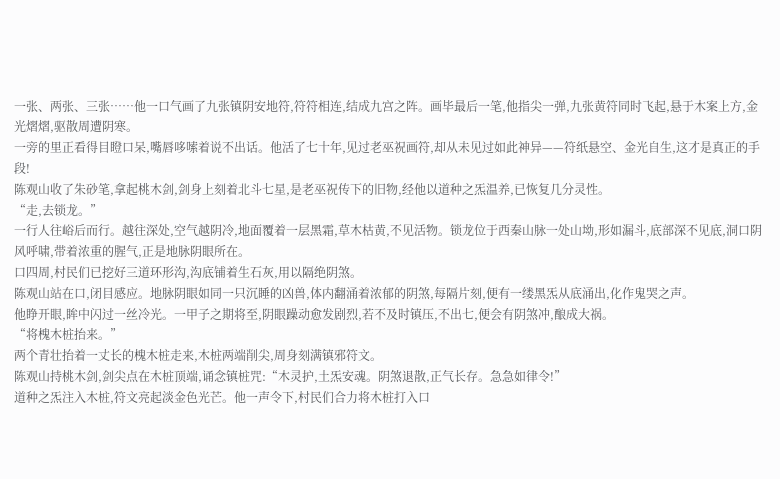一张、两张、三张……他一口气画了九张镇阴安地符,符符相连,结成九宫之阵。画毕最后一笔,他指尖一弹,九张黄符同时飞起,悬于木案上方,金光熠熠,驱散周遭阴寒。
一旁的里正看得目瞪口呆,嘴唇哆嗦着说不出话。他活了七十年,见过老巫祝画符,却从未见过如此神异——符纸悬空、金光自生,这才是真正的手段!
陈观山收了朱砂笔,拿起桃木剑,剑身上刻着北斗七星,是老巫祝传下的旧物,经他以道种之炁温养,已恢复几分灵性。
“走,去锁龙。”
一行人往峪后而行。越往深处,空气越阴冷,地面覆着一层黑霜,草木枯黄,不见活物。锁龙位于西秦山脉一处山坳,形如漏斗,底部深不见底,洞口阴风呼啸,带着浓重的腥气,正是地脉阴眼所在。
口四周,村民们已挖好三道环形沟,沟底铺着生石灰,用以隔绝阴煞。
陈观山站在口,闭目感应。地脉阴眼如同一只沉睡的凶兽,体内翻涌着浓郁的阴煞,每隔片刻,便有一缕黑炁从底涌出,化作鬼哭之声。
他睁开眼,眸中闪过一丝冷光。一甲子之期将至,阴眼躁动愈发剧烈,若不及时镇压,不出七,便会有阴煞冲,酿成大祸。
“将槐木桩抬来。”
两个青壮抬着一丈长的槐木桩走来,木桩两端削尖,周身刻满镇邪符文。
陈观山持桃木剑,剑尖点在木桩顶端,诵念镇桩咒:“木灵护,土炁安魂。阴煞退散,正气长存。急急如律令!”
道种之炁注入木桩,符文亮起淡金色光芒。他一声令下,村民们合力将木桩打入口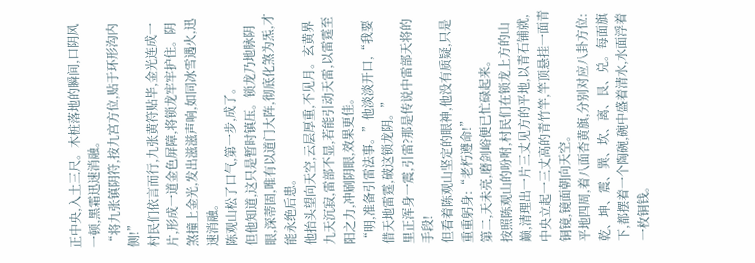正中央,入土三尺。木桩落地的瞬间,口阴风一顿,黑霜迅速消融。
“将九张镇阴符,按九宫方位,贴于环形沟内侧!”
村民们依言而行,九张黄符贴毕,金光连成一片,形成一道金色屏障,将锁龙牢牢护住。阴煞撞上金光,发出滋滋声响,如同冰雪遇火,迅速消融。
陈观山松了口气,第一步,成了。
但他知道,这只是暂时镇压。锁龙乃地脉阴眼,深蒂固,唯有以道门大阵,彻底化煞为炁,才能永绝后患。
他抬头望向天空,云层厚重,不见月。玄黄界九天沉寂,雷部不显,若能引动天雷,以雷霆至阳之力,冲刷阴眼,效果更佳。
“明,准备引雷法事。”他淡淡开口,“我要借天地雷霆,破这锁龙阴。”
里正浑身一震,引雷?那是传说中雷部天将的手段!
但看着陈观山坚定的眼神,他没有质疑,只是重重躬身:“老朽遵命!”
第二,天未亮,磨剑峪便已忙碌起来。
按照陈观山的吩咐,村民们在锁龙上方的山巅,清理出一片三丈见方的平地,以青石铺就,中央立起一三丈高的青竹竿,竿顶悬挂一面青铜镜,镜面朝向天空。
平地四周,着八面杏黄旗,分别对应八卦方位:乾、坤、震、巽、坎、离、艮、兑。每面旗下,都摆着一个陶碗,碗中盛着清水,水面浮着一枚铜钱。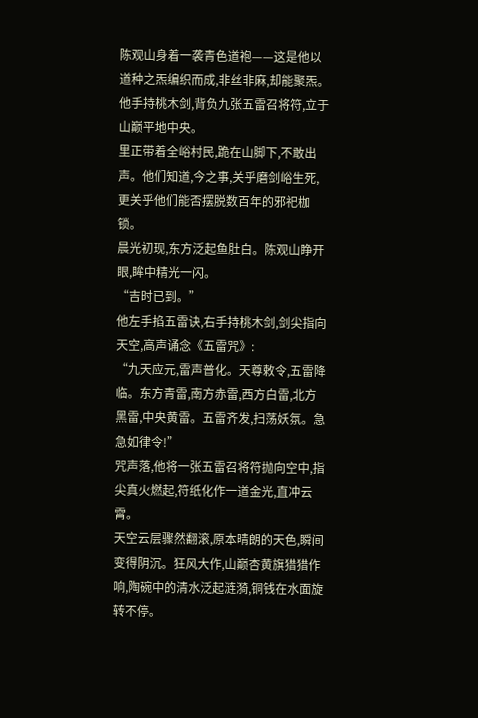陈观山身着一袭青色道袍——这是他以道种之炁编织而成,非丝非麻,却能聚炁。他手持桃木剑,背负九张五雷召将符,立于山巅平地中央。
里正带着全峪村民,跪在山脚下,不敢出声。他们知道,今之事,关乎磨剑峪生死,更关乎他们能否摆脱数百年的邪祀枷锁。
晨光初现,东方泛起鱼肚白。陈观山睁开眼,眸中精光一闪。
“吉时已到。”
他左手掐五雷诀,右手持桃木剑,剑尖指向天空,高声诵念《五雷咒》:
“九天应元,雷声普化。天尊敕令,五雷降临。东方青雷,南方赤雷,西方白雷,北方黑雷,中央黄雷。五雷齐发,扫荡妖氛。急急如律令!”
咒声落,他将一张五雷召将符抛向空中,指尖真火燃起,符纸化作一道金光,直冲云霄。
天空云层骤然翻滚,原本晴朗的天色,瞬间变得阴沉。狂风大作,山巅杏黄旗猎猎作响,陶碗中的清水泛起涟漪,铜钱在水面旋转不停。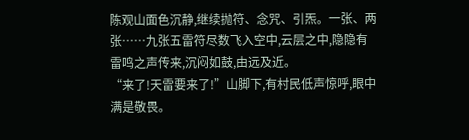陈观山面色沉静,继续抛符、念咒、引炁。一张、两张……九张五雷符尽数飞入空中,云层之中,隐隐有雷鸣之声传来,沉闷如鼓,由远及近。
“来了!天雷要来了!”山脚下,有村民低声惊呼,眼中满是敬畏。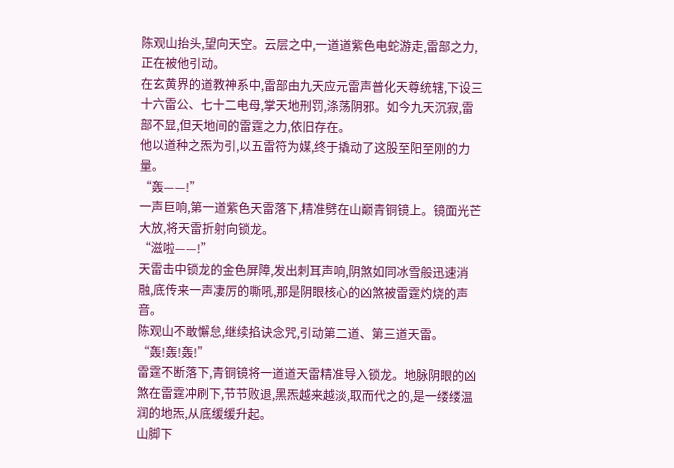陈观山抬头,望向天空。云层之中,一道道紫色电蛇游走,雷部之力,正在被他引动。
在玄黄界的道教神系中,雷部由九天应元雷声普化天尊统辖,下设三十六雷公、七十二电母,掌天地刑罚,涤荡阴邪。如今九天沉寂,雷部不显,但天地间的雷霆之力,依旧存在。
他以道种之炁为引,以五雷符为媒,终于撬动了这股至阳至刚的力量。
“轰——!”
一声巨响,第一道紫色天雷落下,精准劈在山巅青铜镜上。镜面光芒大放,将天雷折射向锁龙。
“滋啦——!”
天雷击中锁龙的金色屏障,发出刺耳声响,阴煞如同冰雪般迅速消融,底传来一声凄厉的嘶吼,那是阴眼核心的凶煞被雷霆灼烧的声音。
陈观山不敢懈怠,继续掐诀念咒,引动第二道、第三道天雷。
“轰!轰!轰!”
雷霆不断落下,青铜镜将一道道天雷精准导入锁龙。地脉阴眼的凶煞在雷霆冲刷下,节节败退,黑炁越来越淡,取而代之的,是一缕缕温润的地炁,从底缓缓升起。
山脚下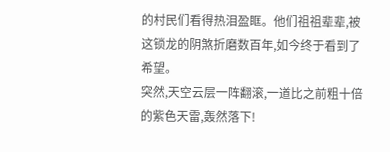的村民们看得热泪盈眶。他们祖祖辈辈,被这锁龙的阴煞折磨数百年,如今终于看到了希望。
突然,天空云层一阵翻滚,一道比之前粗十倍的紫色天雷,轰然落下!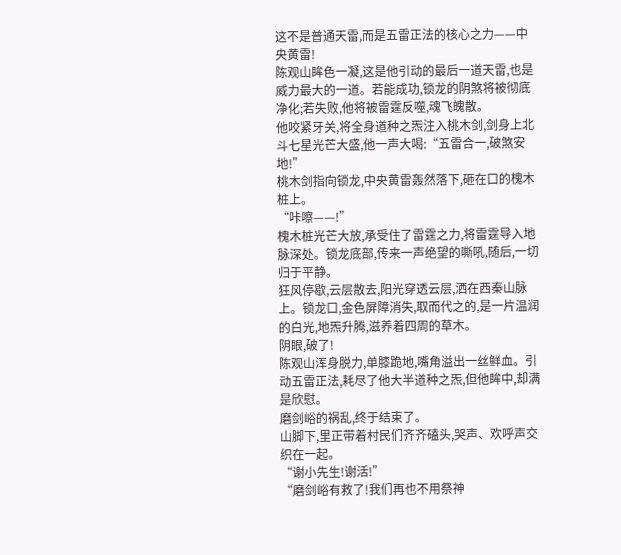这不是普通天雷,而是五雷正法的核心之力——中央黄雷!
陈观山眸色一凝,这是他引动的最后一道天雷,也是威力最大的一道。若能成功,锁龙的阴煞将被彻底净化;若失败,他将被雷霆反噬,魂飞魄散。
他咬紧牙关,将全身道种之炁注入桃木剑,剑身上北斗七星光芒大盛,他一声大喝:“五雷合一,破煞安地!”
桃木剑指向锁龙,中央黄雷轰然落下,砸在口的槐木桩上。
“咔嚓——!”
槐木桩光芒大放,承受住了雷霆之力,将雷霆导入地脉深处。锁龙底部,传来一声绝望的嘶吼,随后,一切归于平静。
狂风停歇,云层散去,阳光穿透云层,洒在西秦山脉上。锁龙口,金色屏障消失,取而代之的,是一片温润的白光,地炁升腾,滋养着四周的草木。
阴眼,破了!
陈观山浑身脱力,单膝跪地,嘴角溢出一丝鲜血。引动五雷正法,耗尽了他大半道种之炁,但他眸中,却满是欣慰。
磨剑峪的祸乱,终于结束了。
山脚下,里正带着村民们齐齐磕头,哭声、欢呼声交织在一起。
“谢小先生!谢活!”
“磨剑峪有救了!我们再也不用祭神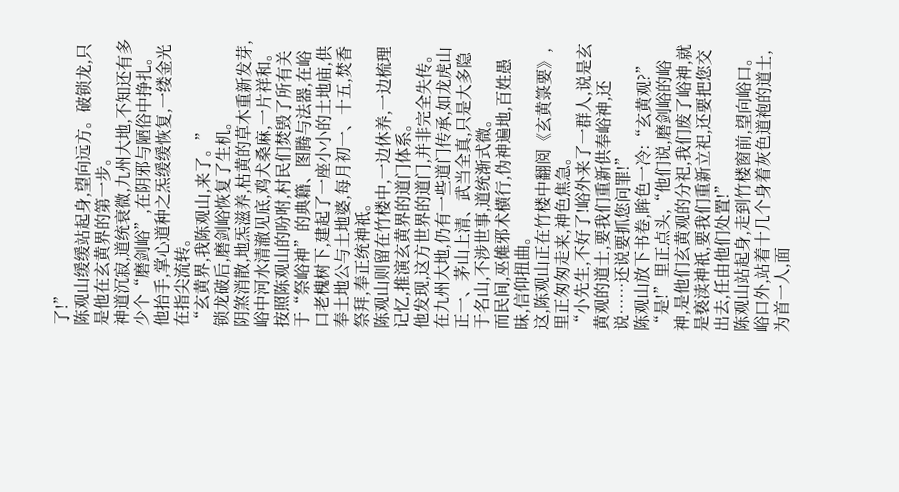了!”
陈观山缓缓站起身,望向远方。破锁龙,只是他在玄黄界的第一步。
神道沉寂,道统衰微,九州大地,不知还有多少个“磨剑峪”,在阴邪与陋俗中挣扎。
他抬手,掌心道种之炁缓缓恢复,一缕金光在指尖流转。
“玄黄界,我陈观山,来了。”
锁龙破后,磨剑峪恢复了生机。
阴煞消散,地炁滋养,枯黄的草木重新发芽,峪中河水清澈见底,鸡犬桑麻,一片祥和。
按照陈观山的吩咐,村民们焚毁了所有关于“祭峪神”的典籍、图腾与法器,在峪口老槐树下,建起了一座小小的土地庙,供奉土地公与土地婆,每月初一、十五,焚香祭拜,奉正统神祇。
陈观山则留在竹楼中,一边休养,一边梳理记忆,推演玄黄界的道门体系。
他发现,这方世界的道门,并非完全失传。在九州大地,仍有一些道门传承,如龙虎山正一、茅山上清、武当全真,只是大多隐于名山,不涉世事,道统渐式微。
而民间,巫傩邪术横行,伪神遍地,百姓愚昧,信仰扭曲。
这,陈观山正在竹楼中翻阅《玄黄箓要》,里正匆匆走来,神色焦急。
“小先生,不好了!峪外来了一群人,说是玄黄观的道士,要我们重新供奉峪神,还说……还说要抓您问罪!”
陈观山放下书卷,眸色一冷:“玄黄观?”
“是!”里正点头,“他们说,磨剑峪的峪神,是他们玄黄观的分祀,我们废了峪神,就是亵渎神祇,要我们重新立祀,还要把您交出去,任由他们处置!”
陈观山站起身,走到竹楼窗前,望向峪口。
峪口外,站着十几个身着灰色道袍的道士,为首一人,面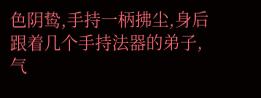色阴鸷,手持一柄拂尘,身后跟着几个手持法器的弟子,气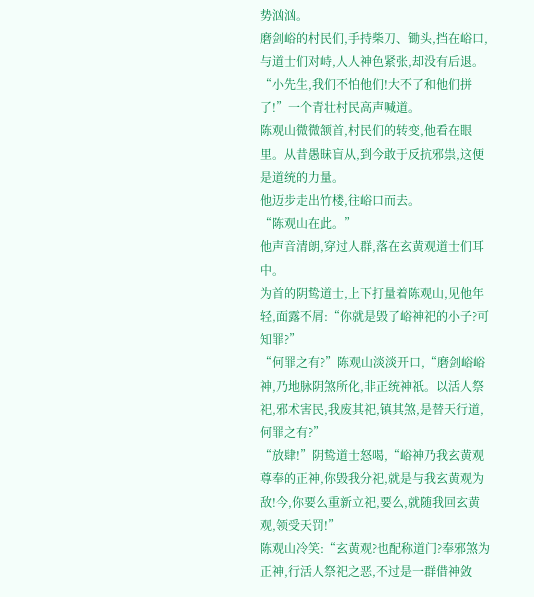势汹汹。
磨剑峪的村民们,手持柴刀、锄头,挡在峪口,与道士们对峙,人人神色紧张,却没有后退。
“小先生,我们不怕他们!大不了和他们拼了!”一个青壮村民高声喊道。
陈观山微微颔首,村民们的转变,他看在眼里。从昔愚昧盲从,到今敢于反抗邪祟,这便是道统的力量。
他迈步走出竹楼,往峪口而去。
“陈观山在此。”
他声音清朗,穿过人群,落在玄黄观道士们耳中。
为首的阴鸷道士,上下打量着陈观山,见他年轻,面露不屑:“你就是毁了峪神祀的小子?可知罪?”
“何罪之有?”陈观山淡淡开口,“磨剑峪峪神,乃地脉阴煞所化,非正统神祇。以活人祭祀,邪术害民,我废其祀,镇其煞,是替天行道,何罪之有?”
“放肆!”阴鸷道士怒喝,“峪神乃我玄黄观尊奉的正神,你毁我分祀,就是与我玄黄观为敌!今,你要么重新立祀,要么,就随我回玄黄观,领受天罚!”
陈观山冷笑:“玄黄观?也配称道门?奉邪煞为正神,行活人祭祀之恶,不过是一群借神敛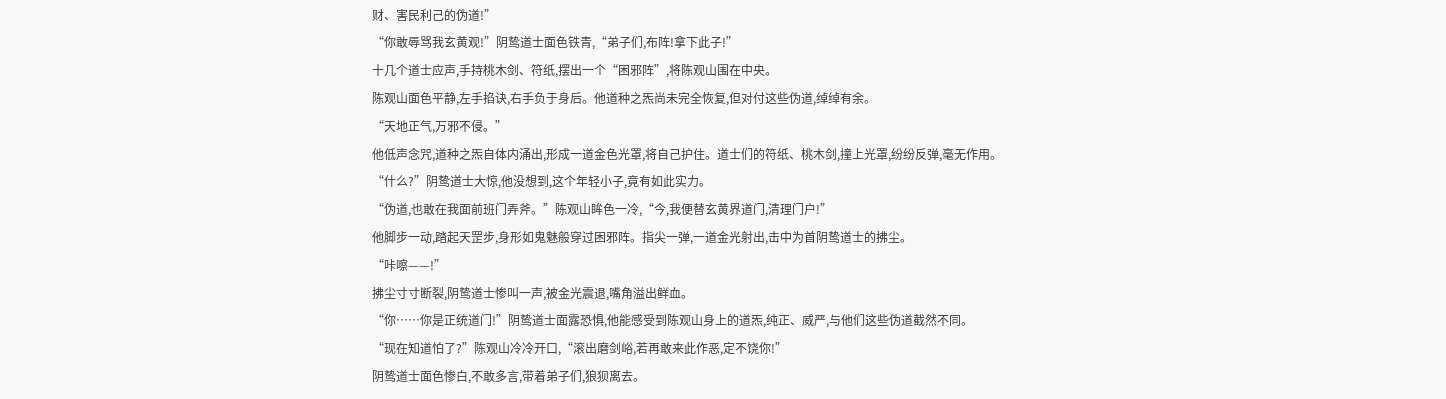财、害民利己的伪道!”
“你敢辱骂我玄黄观!”阴鸷道士面色铁青,“弟子们,布阵!拿下此子!”
十几个道士应声,手持桃木剑、符纸,摆出一个“困邪阵”,将陈观山围在中央。
陈观山面色平静,左手掐诀,右手负于身后。他道种之炁尚未完全恢复,但对付这些伪道,绰绰有余。
“天地正气,万邪不侵。”
他低声念咒,道种之炁自体内涌出,形成一道金色光罩,将自己护住。道士们的符纸、桃木剑,撞上光罩,纷纷反弹,毫无作用。
“什么?”阴鸷道士大惊,他没想到,这个年轻小子,竟有如此实力。
“伪道,也敢在我面前班门弄斧。”陈观山眸色一冷,“今,我便替玄黄界道门,清理门户!”
他脚步一动,踏起天罡步,身形如鬼魅般穿过困邪阵。指尖一弹,一道金光射出,击中为首阴鸷道士的拂尘。
“咔嚓——!”
拂尘寸寸断裂,阴鸷道士惨叫一声,被金光震退,嘴角溢出鲜血。
“你……你是正统道门!”阴鸷道士面露恐惧,他能感受到陈观山身上的道炁,纯正、威严,与他们这些伪道截然不同。
“现在知道怕了?”陈观山冷冷开口,“滚出磨剑峪,若再敢来此作恶,定不饶你!”
阴鸷道士面色惨白,不敢多言,带着弟子们,狼狈离去。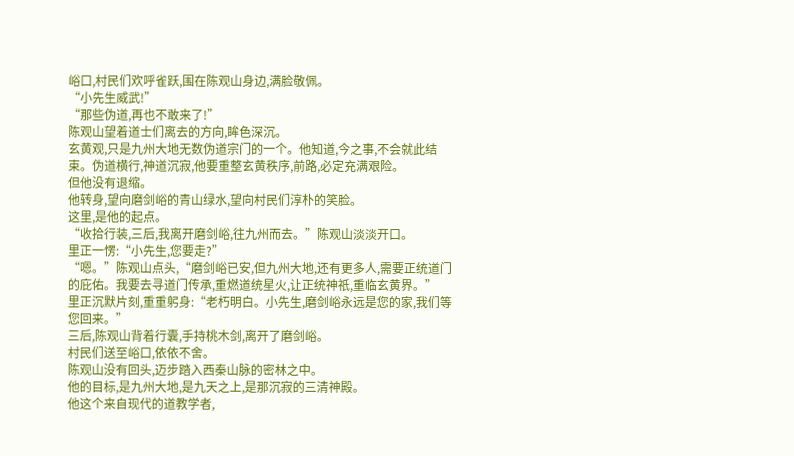峪口,村民们欢呼雀跃,围在陈观山身边,满脸敬佩。
“小先生威武!”
“那些伪道,再也不敢来了!”
陈观山望着道士们离去的方向,眸色深沉。
玄黄观,只是九州大地无数伪道宗门的一个。他知道,今之事,不会就此结束。伪道横行,神道沉寂,他要重整玄黄秩序,前路,必定充满艰险。
但他没有退缩。
他转身,望向磨剑峪的青山绿水,望向村民们淳朴的笑脸。
这里,是他的起点。
“收拾行装,三后,我离开磨剑峪,往九州而去。”陈观山淡淡开口。
里正一愣:“小先生,您要走?”
“嗯。”陈观山点头,“磨剑峪已安,但九州大地,还有更多人,需要正统道门的庇佑。我要去寻道门传承,重燃道统星火,让正统神祇,重临玄黄界。”
里正沉默片刻,重重躬身:“老朽明白。小先生,磨剑峪永远是您的家,我们等您回来。”
三后,陈观山背着行囊,手持桃木剑,离开了磨剑峪。
村民们送至峪口,依依不舍。
陈观山没有回头,迈步踏入西秦山脉的密林之中。
他的目标,是九州大地,是九天之上,是那沉寂的三清神殿。
他这个来自现代的道教学者,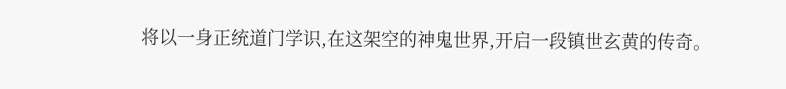将以一身正统道门学识,在这架空的神鬼世界,开启一段镇世玄黄的传奇。